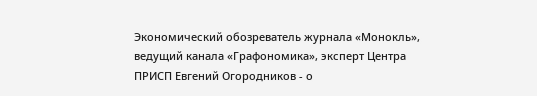Экономический обозреватель журнала «Монокль», ведущий канала «Графономика», эксперт Центра ПРИСП Евгений Огородников - о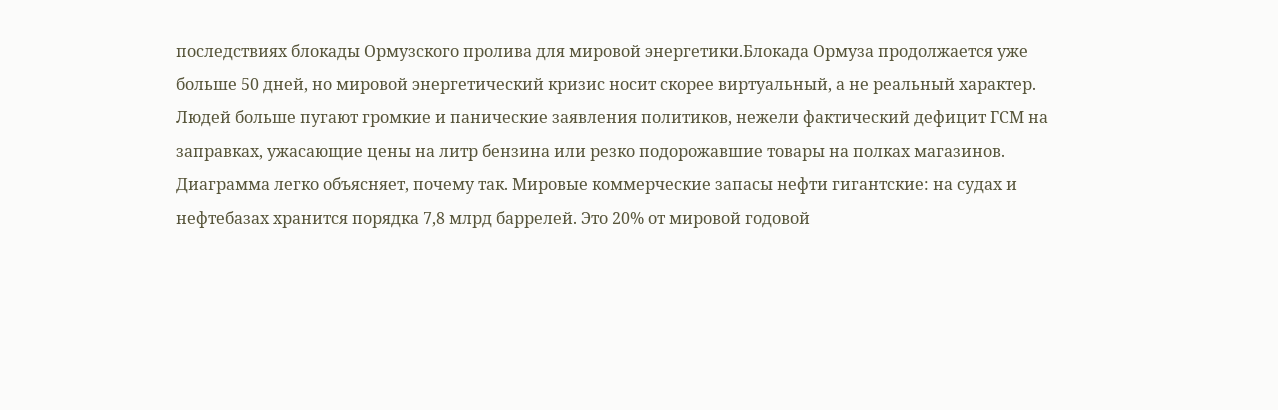последствиях блокады Ормузского пролива для мировой энергетики.Блокада Ормуза продолжается уже больше 50 дней, но мировой энергетический кризис носит скорее виртуальный, а не реальный характер. Людей больше пугают громкие и панические заявления политиков, нежели фактический дефицит ГСМ на заправках, ужасающие цены на литр бензина или резко подорожавшие товары на полках магазинов.
Диаграмма легко объясняет, почему так. Мировые коммерческие запасы нефти гигантские: на судах и нефтебазах хранится порядка 7,8 млрд баррелей. Это 20% от мировой годовой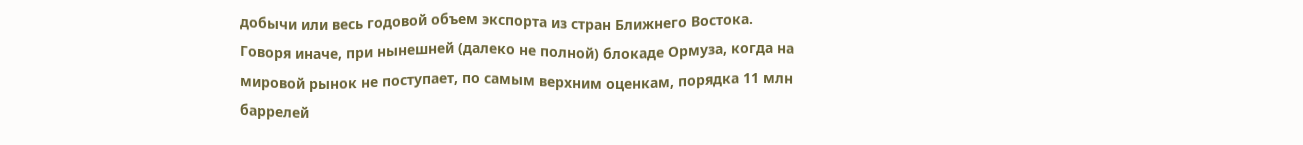добычи или весь годовой объем экспорта из стран Ближнего Востока.
Говоря иначе, при нынешней (далеко не полной) блокаде Ормуза, когда на мировой рынок не поступает, по самым верхним оценкам, порядка 11 млн баррелей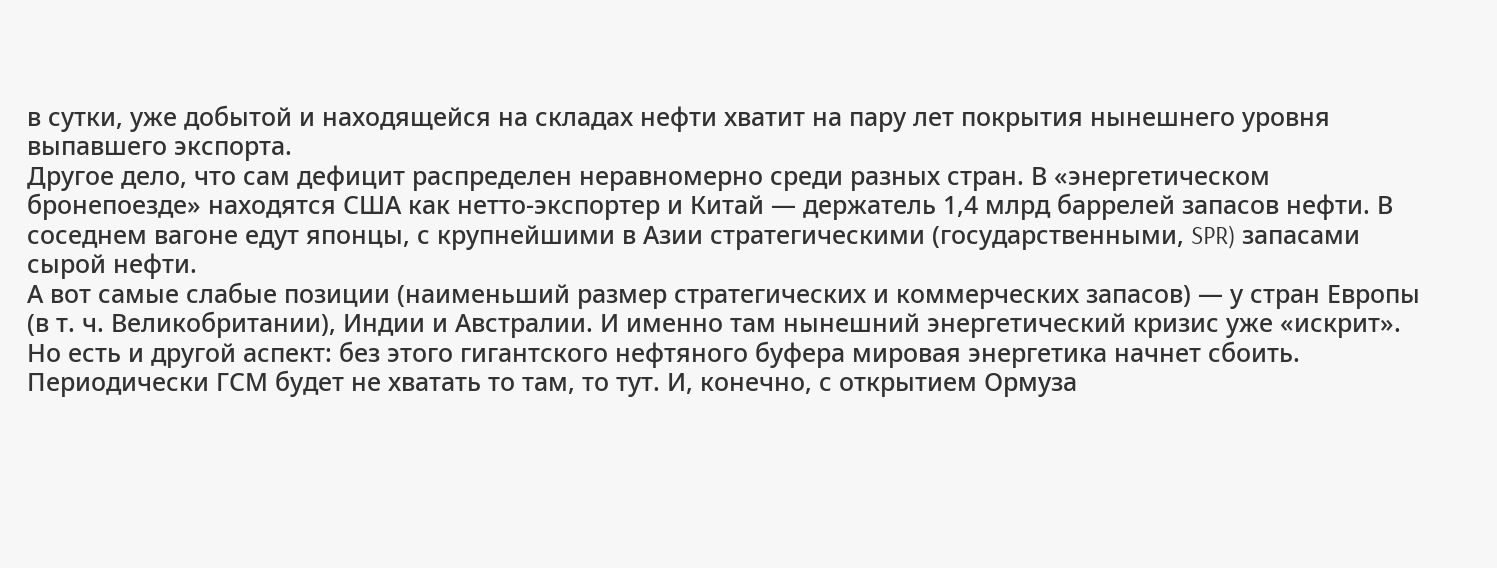в сутки, уже добытой и находящейся на складах нефти хватит на пару лет покрытия нынешнего уровня выпавшего экспорта.
Другое дело, что сам дефицит распределен неравномерно среди разных стран. В «энергетическом бронепоезде» находятся США как нетто-экспортер и Китай — держатель 1,4 млрд баррелей запасов нефти. В соседнем вагоне едут японцы, с крупнейшими в Азии стратегическими (государственными, SPR) запасами сырой нефти.
А вот самые слабые позиции (наименьший размер стратегических и коммерческих запасов) — у стран Европы (в т. ч. Великобритании), Индии и Австралии. И именно там нынешний энергетический кризис уже «искрит».
Но есть и другой аспект: без этого гигантского нефтяного буфера мировая энергетика начнет сбоить. Периодически ГСМ будет не хватать то там, то тут. И, конечно, с открытием Ормуза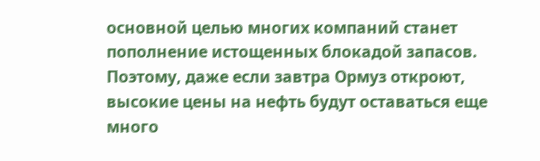основной целью многих компаний станет пополнение истощенных блокадой запасов. Поэтому, даже если завтра Ормуз откроют, высокие цены на нефть будут оставаться еще много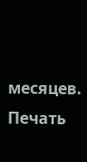месяцев.
Печать